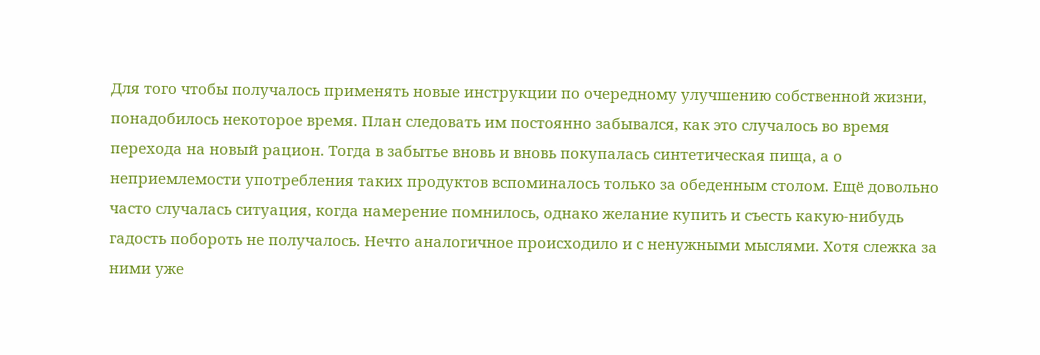Для того чтобы получалось применять новые инструкции по очередному улучшению собственной жизни, понадобилось некоторое время. План следовать им постоянно забывался, как это случалось во время перехода на новый рацион. Тогда в забытье вновь и вновь покупалась синтетическая пища, а о неприемлемости употребления таких продуктов вспоминалось только за обеденным столом. Ещё довольно часто случалась ситуация, когда намерение помнилось, однако желание купить и съесть какую-нибудь гадость побороть не получалось. Нечто аналогичное происходило и с ненужными мыслями. Хотя слежка за ними уже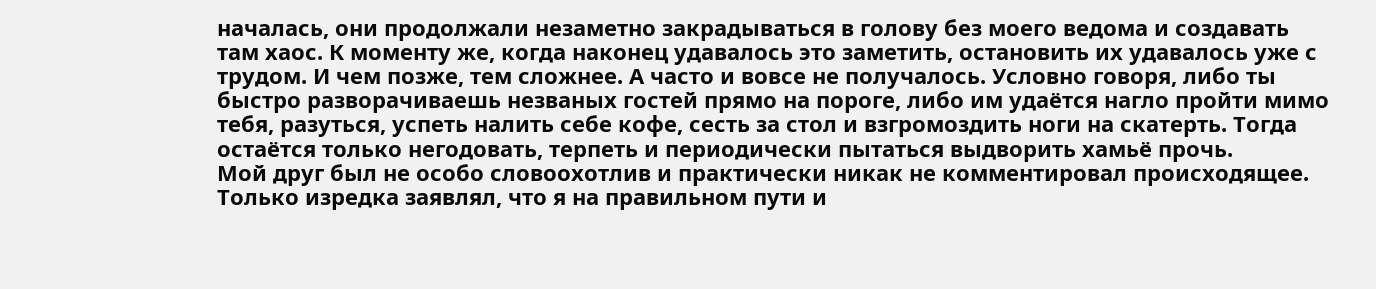началась, они продолжали незаметно закрадываться в голову без моего ведома и создавать там хаос. К моменту же, когда наконец удавалось это заметить, остановить их удавалось уже с трудом. И чем позже, тем сложнее. А часто и вовсе не получалось. Условно говоря, либо ты быстро разворачиваешь незваных гостей прямо на пороге, либо им удаётся нагло пройти мимо тебя, разуться, успеть налить себе кофе, сесть за стол и взгромоздить ноги на скатерть. Тогда остаётся только негодовать, терпеть и периодически пытаться выдворить хамьё прочь.
Мой друг был не особо словоохотлив и практически никак не комментировал происходящее. Только изредка заявлял, что я на правильном пути и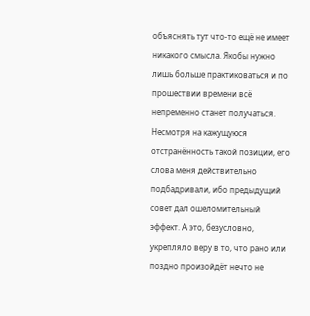объяснять тут что-то ещё не имеет никакого смысла. Якобы нужно лишь больше практиковаться и по прошествии времени всё непременно станет получаться.
Несмотря на кажущуюся отстранённость такой позиции, его слова меня действительно подбадривали, ибо предыдущий совет дал ошеломительный эффект. А это, безусловно, укрепляло веру в то, что рано или поздно произойдёт нечто не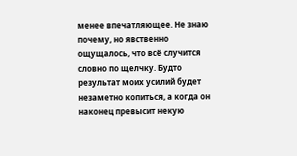менее впечатляющее. Не знаю почему, но явственно ощущалось, что всё случится словно по щелчку. Будто результат моих усилий будет незаметно копиться, а когда он наконец превысит некую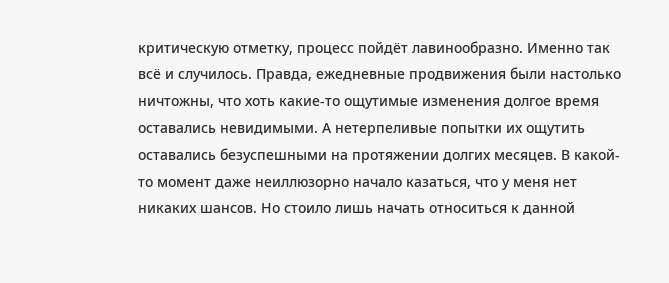критическую отметку, процесс пойдёт лавинообразно. Именно так всё и случилось. Правда, ежедневные продвижения были настолько ничтожны, что хоть какие-то ощутимые изменения долгое время оставались невидимыми. А нетерпеливые попытки их ощутить оставались безуспешными на протяжении долгих месяцев. В какой-то момент даже неиллюзорно начало казаться, что у меня нет никаких шансов. Но стоило лишь начать относиться к данной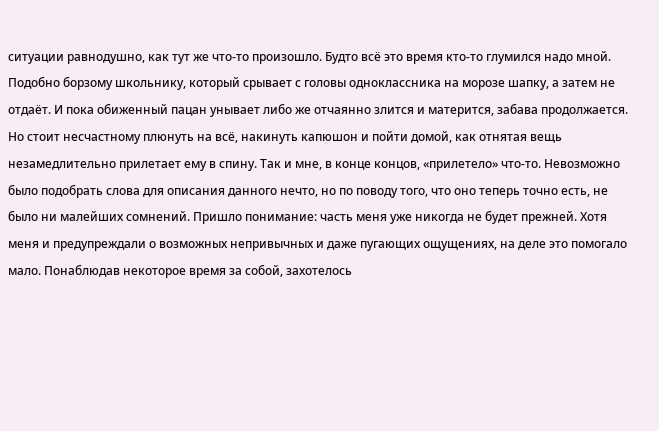ситуации равнодушно, как тут же что-то произошло. Будто всё это время кто-то глумился надо мной. Подобно борзому школьнику, который срывает с головы одноклассника на морозе шапку, а затем не отдаёт. И пока обиженный пацан унывает либо же отчаянно злится и матерится, забава продолжается. Но стоит несчастному плюнуть на всё, накинуть капюшон и пойти домой, как отнятая вещь незамедлительно прилетает ему в спину. Так и мне, в конце концов, «прилетело» что-то. Невозможно было подобрать слова для описания данного нечто, но по поводу того, что оно теперь точно есть, не было ни малейших сомнений. Пришло понимание: часть меня уже никогда не будет прежней. Хотя меня и предупреждали о возможных непривычных и даже пугающих ощущениях, на деле это помогало мало. Понаблюдав некоторое время за собой, захотелось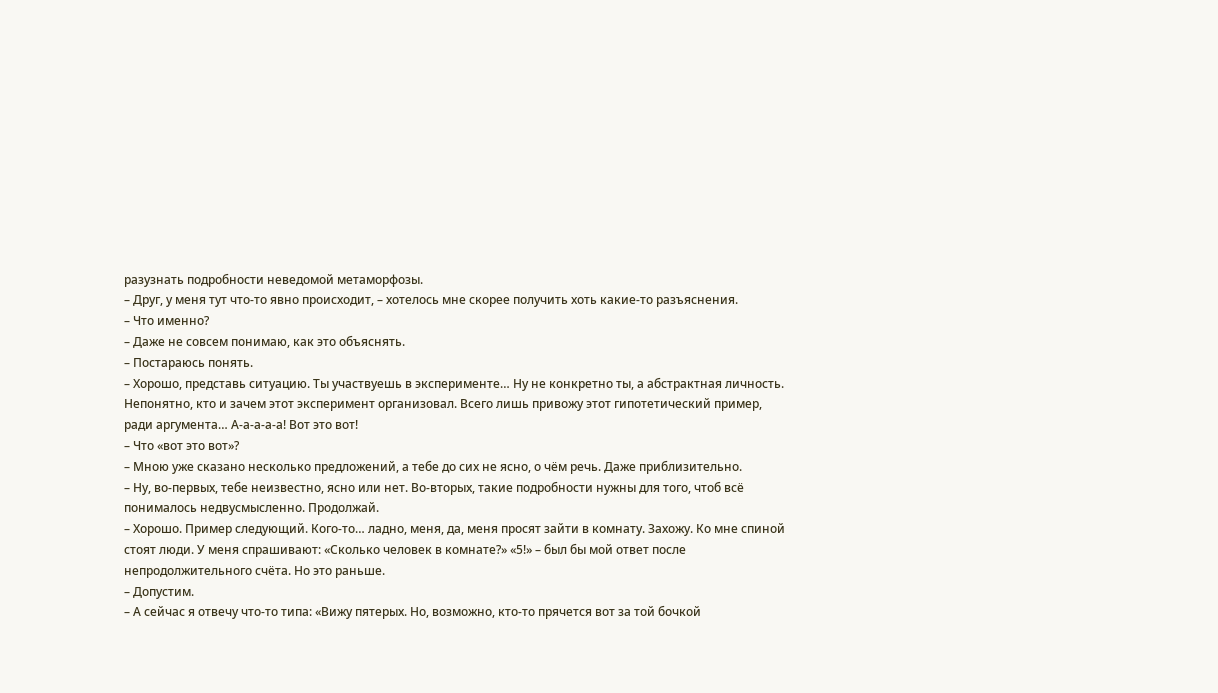разузнать подробности неведомой метаморфозы.
– Друг, у меня тут что-то явно происходит, – хотелось мне скорее получить хоть какие-то разъяснения.
– Что именно?
– Даже не совсем понимаю, как это объяснять.
– Постараюсь понять.
– Хорошо, представь ситуацию. Ты участвуешь в эксперименте… Ну не конкретно ты, а абстрактная личность. Непонятно, кто и зачем этот эксперимент организовал. Всего лишь привожу этот гипотетический пример, ради аргумента… А-а-а-а-а! Вот это вот!
– Что «вот это вот»?
– Мною уже сказано несколько предложений, а тебе до сих не ясно, о чём речь. Даже приблизительно.
– Ну, во-первых, тебе неизвестно, ясно или нет. Во-вторых, такие подробности нужны для того, чтоб всё понималось недвусмысленно. Продолжай.
– Хорошо. Пример следующий. Кого-то… ладно, меня, да, меня просят зайти в комнату. Захожу. Ко мне спиной стоят люди. У меня спрашивают: «Сколько человек в комнате?» «5!» – был бы мой ответ после непродолжительного счёта. Но это раньше.
– Допустим.
– А сейчас я отвечу что-то типа: «Вижу пятерых. Но, возможно, кто-то прячется вот за той бочкой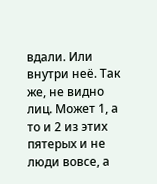вдали. Или внутри неё. Так же, не видно лиц. Может 1, а то и 2 из этих пятерых и не люди вовсе, а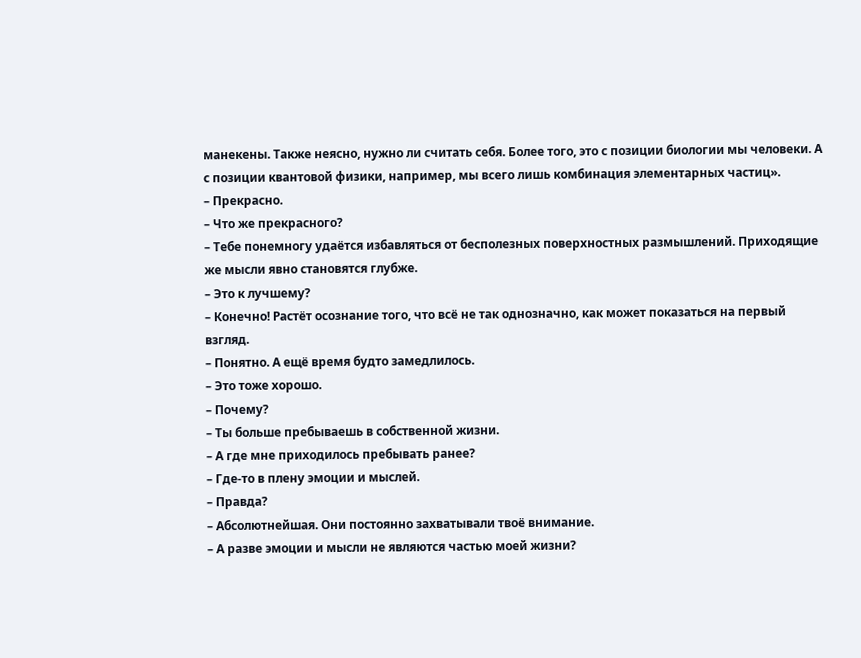манекены. Также неясно, нужно ли считать себя. Более того, это с позиции биологии мы человеки. А с позиции квантовой физики, например, мы всего лишь комбинация элементарных частиц».
– Прекрасно.
– Что же прекрасного?
– Тебе понемногу удаётся избавляться от бесполезных поверхностных размышлений. Приходящие же мысли явно становятся глубже.
– Это к лучшему?
– Конечно! Растёт осознание того, что всё не так однозначно, как может показаться на первый взгляд.
– Понятно. А ещё время будто замедлилось.
– Это тоже хорошо.
– Почему?
– Ты больше пребываешь в собственной жизни.
– А где мне приходилось пребывать ранее?
– Где-то в плену эмоции и мыслей.
– Правда?
– Абсолютнейшая. Они постоянно захватывали твоё внимание.
– А разве эмоции и мысли не являются частью моей жизни?